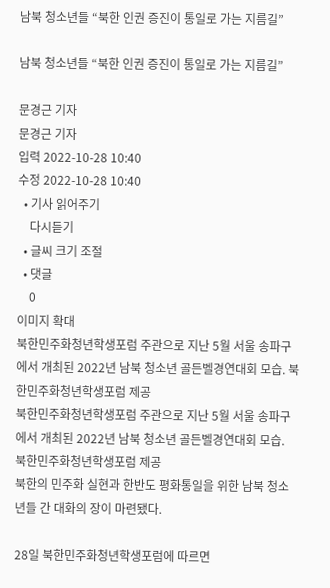남북 청소년들 “북한 인권 증진이 통일로 가는 지름길”

남북 청소년들 “북한 인권 증진이 통일로 가는 지름길”

문경근 기자
문경근 기자
입력 2022-10-28 10:40
수정 2022-10-28 10:40
  • 기사 읽어주기
    다시듣기
  • 글씨 크기 조절
  • 댓글
    0
이미지 확대
북한민주화청년학생포럼 주관으로 지난 5월 서울 송파구에서 개최된 2022년 남북 청소년 골든벨경연대회 모습. 북한민주화청년학생포럼 제공
북한민주화청년학생포럼 주관으로 지난 5월 서울 송파구에서 개최된 2022년 남북 청소년 골든벨경연대회 모습.
북한민주화청년학생포럼 제공
북한의 민주화 실현과 한반도 평화통일을 위한 남북 청소년들 간 대화의 장이 마련됐다.

28일 북한민주화청년학생포럼에 따르면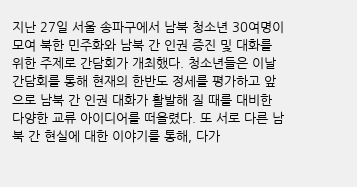지난 27일 서울 송파구에서 남북 청소년 30여명이 모여 북한 민주화와 남북 간 인권 증진 및 대화를 위한 주제로 간담회가 개최했다. 청소년들은 이날 간담회를 통해 현재의 한반도 정세를 평가하고 앞으로 남북 간 인권 대화가 활발해 질 때를 대비한 다양한 교류 아이디어를 떠올렸다. 또 서로 다른 남북 간 현실에 대한 이야기를 통해, 다가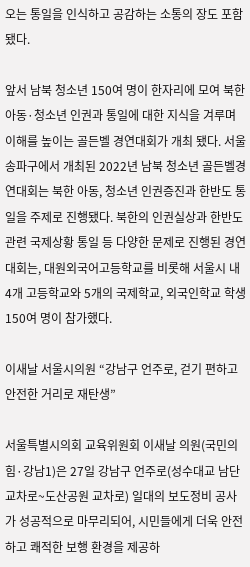오는 통일을 인식하고 공감하는 소통의 장도 포함됐다.

앞서 남북 청소년 150여 명이 한자리에 모여 북한 아동·청소년 인권과 통일에 대한 지식을 겨루며 이해를 높이는 골든벨 경연대회가 개최 됐다. 서울 송파구에서 개최된 2022년 남북 청소년 골든벨경연대회는 북한 아동, 청소년 인권증진과 한반도 통일을 주제로 진행됐다. 북한의 인권실상과 한반도 관련 국제상황 통일 등 다양한 문제로 진행된 경연대회는, 대원외국어고등학교를 비롯해 서울시 내 4개 고등학교와 5개의 국제학교, 외국인학교 학생 150여 명이 참가했다.

이새날 서울시의원 “강남구 언주로, 걷기 편하고 안전한 거리로 재탄생”

서울특별시의회 교육위원회 이새날 의원(국민의힘·강남1)은 27일 강남구 언주로(성수대교 남단 교차로~도산공원 교차로) 일대의 보도정비 공사가 성공적으로 마무리되어, 시민들에게 더욱 안전하고 쾌적한 보행 환경을 제공하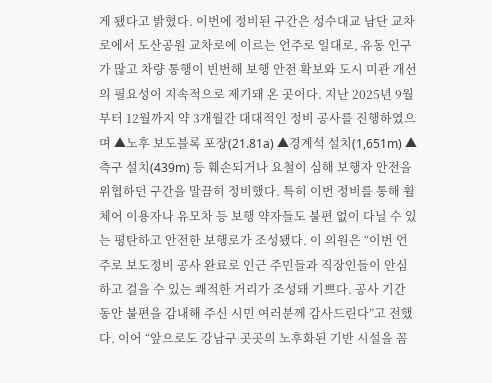게 됐다고 밝혔다. 이번에 정비된 구간은 성수대교 남단 교차로에서 도산공원 교차로에 이르는 언주로 일대로, 유동 인구가 많고 차량 통행이 빈번해 보행 안전 확보와 도시 미관 개선의 필요성이 지속적으로 제기돼 온 곳이다. 지난 2025년 9월부터 12월까지 약 3개월간 대대적인 정비 공사를 진행하였으며 ▲노후 보도블록 포장(21.81a) ▲경계석 설치(1,651m) ▲측구 설치(439m) 등 훼손되거나 요철이 심해 보행자 안전을 위협하던 구간을 말끔히 정비했다. 특히 이번 정비를 통해 휠체어 이용자나 유모차 등 보행 약자들도 불편 없이 다닐 수 있는 평탄하고 안전한 보행로가 조성됐다. 이 의원은 “이번 언주로 보도정비 공사 완료로 인근 주민들과 직장인들이 안심하고 걸을 수 있는 쾌적한 거리가 조성돼 기쁘다. 공사 기간 동안 불편을 감내해 주신 시민 여러분께 감사드린다”고 전했다. 이어 “앞으로도 강남구 곳곳의 노후화된 기반 시설을 꼼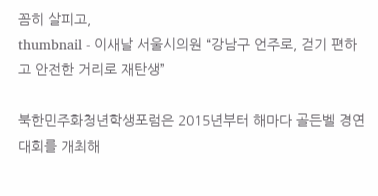꼼히 살피고,
thumbnail - 이새날 서울시의원 “강남구 언주로, 걷기 편하고 안전한 거리로 재탄생”

북한민주화청년학생포럼은 2015년부터 해마다 골든벨 경연대회를 개최해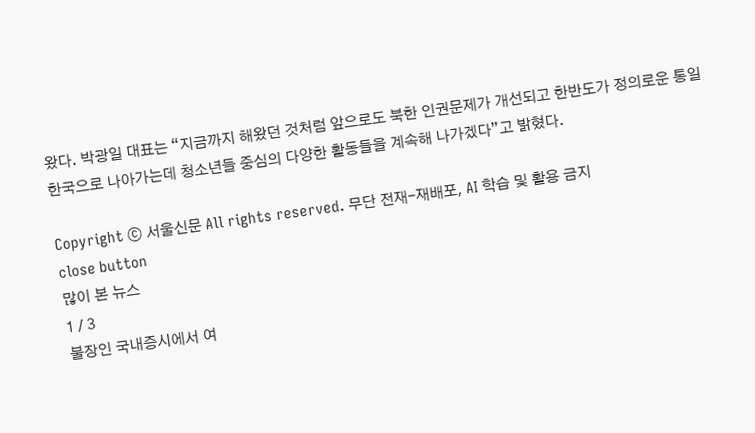왔다. 박광일 대표는 “지금까지 해왔던 것처럼 앞으로도 북한 인권문제가 개선되고 한반도가 정의로운 통일한국으로 나아가는데 청소년들 중심의 다양한 활동들을 계속해 나가겠다”고 밝혔다.

Copyright ⓒ 서울신문 All rights reserved. 무단 전재-재배포, AI 학습 및 활용 금지
close button
많이 본 뉴스
1 / 3
불장인 국내증시에서 여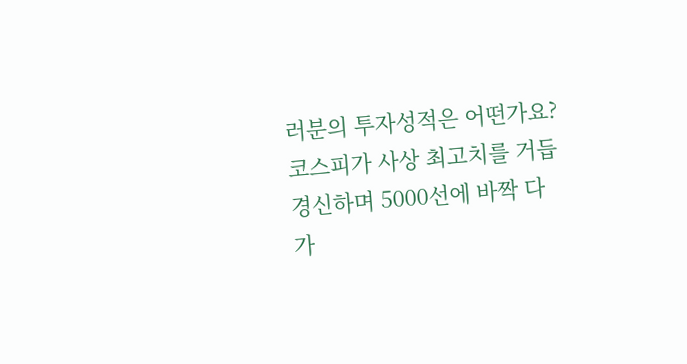러분의 투자성적은 어떤가요?
코스피가 사상 최고치를 거듭 경신하며 5000선에 바짝 다가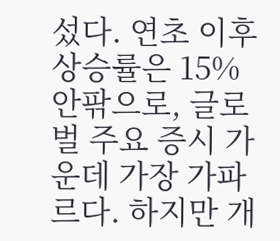섰다. 연초 이후 상승률은 15% 안팎으로, 글로벌 주요 증시 가운데 가장 가파르다. 하지만 개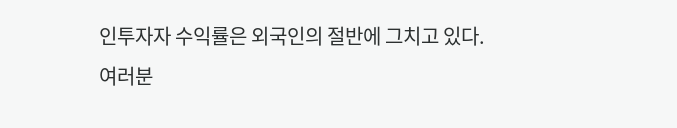인투자자 수익률은 외국인의 절반에 그치고 있다. 여러분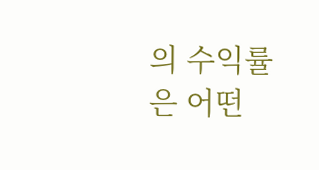의 수익률은 어떤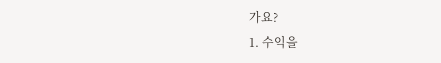가요?
1. 수익을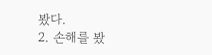봤다.
2. 손해를 봤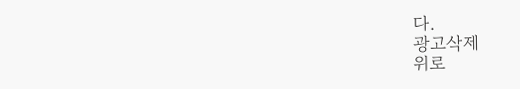다.
광고삭제
위로